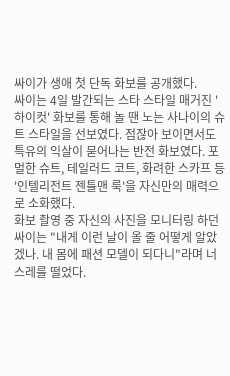싸이가 생애 첫 단독 화보를 공개했다.
싸이는 4일 발간되는 스타 스타일 매거진 '하이컷' 화보를 통해 놀 땐 노는 사나이의 슈트 스타일을 선보였다. 점잖아 보이면서도 특유의 익살이 묻어나는 반전 화보였다. 포멀한 슈트, 테일러드 코트, 화려한 스카프 등 '인텔리전트 젠틀맨 룩'을 자신만의 매력으로 소화했다.
화보 촬영 중 자신의 사진을 모니터링 하던 싸이는 "내게 이런 날이 올 줄 어떻게 알았겠나. 내 몸에 패션 모델이 되다니"라며 너스레를 떨었다.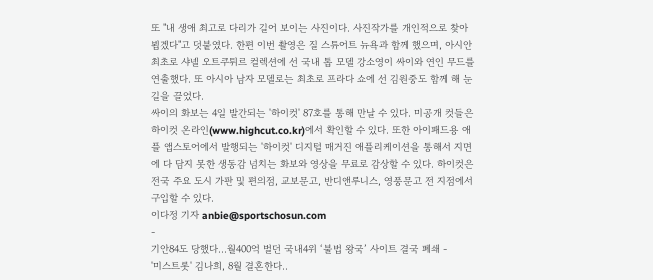또 "내 생애 최고로 다리가 길어 보이는 사진이다. 사진작가를 개인적으로 찾아 뵙겠다"고 덧붙였다. 한편 이번 촬영은 질 스튜어트 뉴욕과 함께 했으며, 아시안 최초로 샤넬 오트쿠튀르 컬렉션에 선 국내 톱 모델 강소영이 싸이와 연인 무드를 연출했다. 또 아시아 남자 모델로는 최초로 프라다 쇼에 선 김원중도 함께 해 눈길을 끌었다.
싸이의 화보는 4일 발간되는 '하이컷' 87호를 통해 만날 수 있다. 미공개 컷들은 하이컷 온라인(www.highcut.co.kr)에서 확인할 수 있다. 또한 아이패드용 애플 앱스토어에서 발행되는 '하이컷' 디지털 매거진 애플리케이션을 통해서 지면에 다 담지 못한 생동감 넘치는 화보와 영상을 무료로 감상할 수 있다. 하이컷은 전국 주요 도시 가판 및 편의점, 교보문고, 반디앤루니스, 영풍문고 전 지점에서 구입할 수 있다.
이다정 기자 anbie@sportschosun.com
-
기안84도 당했다...월400억 벌던 국내4위 ‘불법 왕국’ 사이트 결국 폐쇄 -
'미스트롯' 김나희, 8월 결혼한다..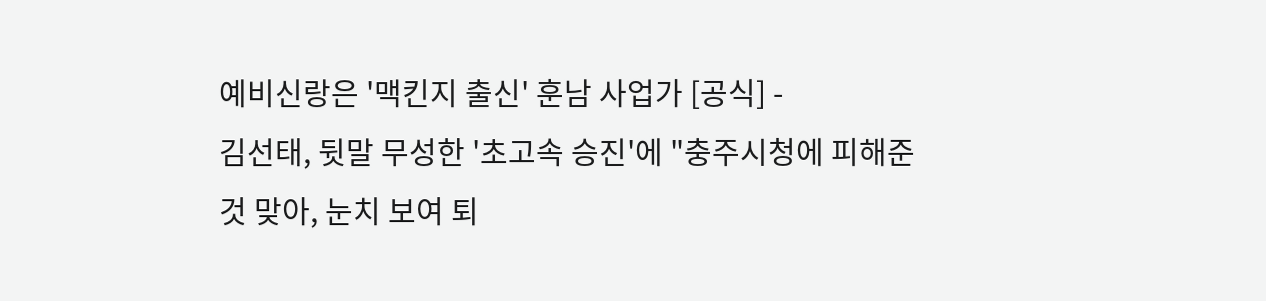예비신랑은 '맥킨지 출신' 훈남 사업가 [공식] -
김선태, 뒷말 무성한 '초고속 승진'에 "충주시청에 피해준 것 맞아, 눈치 보여 퇴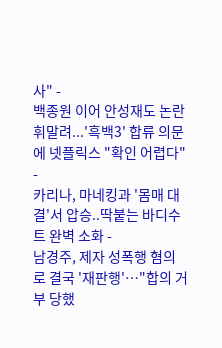사" -
백종원 이어 안성재도 논란 휘말려...'흑백3' 합류 의문에 넷플릭스 "확인 어렵다" -
카리나, 마네킹과 '몸매 대결'서 압승..딱붙는 바디수트 완벽 소화 -
남경주, 제자 성폭행 혐의로 결국 '재판행'…"합의 거부 당했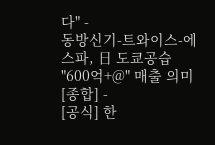다" -
동방신기-트와이스-에스파, 日 도쿄공습 "600억+@" 매출 의미[종합] -
[공식] 한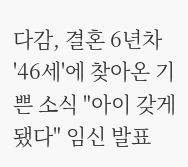다감, 결혼 6년차 '46세'에 찾아온 기쁜 소식 "아이 갖게 됐다" 임신 발표